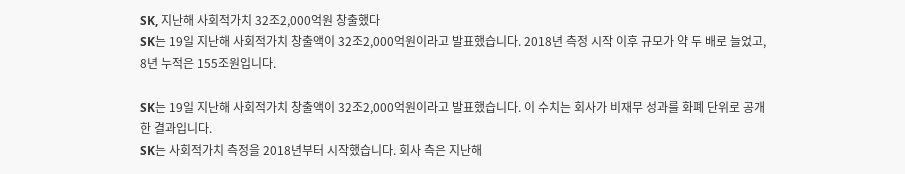SK, 지난해 사회적가치 32조2,000억원 창출했다
SK는 19일 지난해 사회적가치 창출액이 32조2,000억원이라고 발표했습니다. 2018년 측정 시작 이후 규모가 약 두 배로 늘었고, 8년 누적은 155조원입니다.

SK는 19일 지난해 사회적가치 창출액이 32조2,000억원이라고 발표했습니다. 이 수치는 회사가 비재무 성과를 화폐 단위로 공개한 결과입니다.
SK는 사회적가치 측정을 2018년부터 시작했습니다. 회사 측은 지난해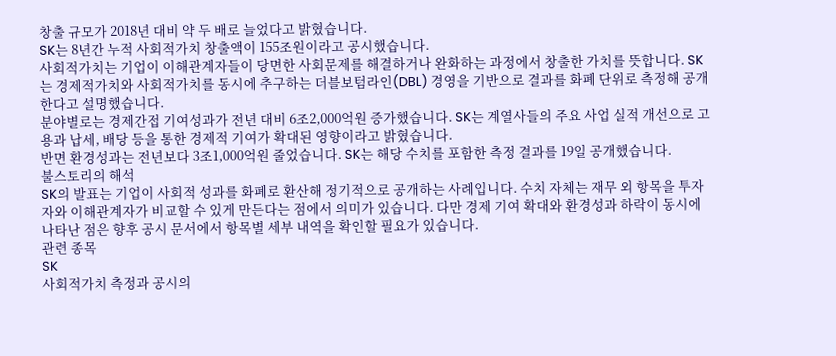창출 규모가 2018년 대비 약 두 배로 늘었다고 밝혔습니다.
SK는 8년간 누적 사회적가치 창출액이 155조원이라고 공시했습니다.
사회적가치는 기업이 이해관계자들이 당면한 사회문제를 해결하거나 완화하는 과정에서 창출한 가치를 뜻합니다. SK는 경제적가치와 사회적가치를 동시에 추구하는 더블보텀라인(DBL) 경영을 기반으로 결과를 화폐 단위로 측정해 공개한다고 설명했습니다.
분야별로는 경제간접 기여성과가 전년 대비 6조2,000억원 증가했습니다. SK는 계열사들의 주요 사업 실적 개선으로 고용과 납세, 배당 등을 통한 경제적 기여가 확대된 영향이라고 밝혔습니다.
반면 환경성과는 전년보다 3조1,000억원 줄었습니다. SK는 해당 수치를 포함한 측정 결과를 19일 공개했습니다.
불스토리의 해석
SK의 발표는 기업이 사회적 성과를 화폐로 환산해 정기적으로 공개하는 사례입니다. 수치 자체는 재무 외 항목을 투자자와 이해관계자가 비교할 수 있게 만든다는 점에서 의미가 있습니다. 다만 경제 기여 확대와 환경성과 하락이 동시에 나타난 점은 향후 공시 문서에서 항목별 세부 내역을 확인할 필요가 있습니다.
관련 종목
SK
사회적가치 측정과 공시의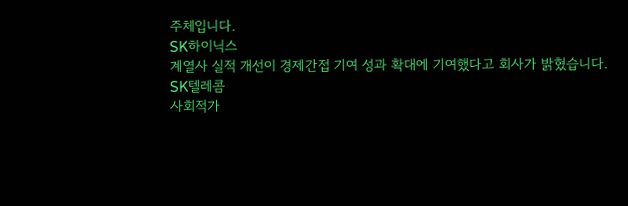주체입니다.
SK하이닉스
계열사 실적 개선이 경제간접 기여 성과 확대에 기여했다고 회사가 밝혔습니다.
SK텔레콤
사회적가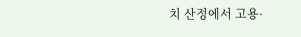치 산정에서 고용·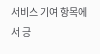서비스 기여 항목에서 긍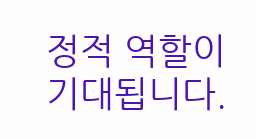정적 역할이 기대됩니다.